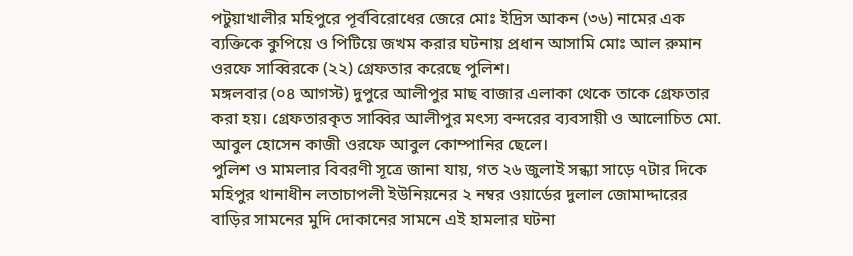পটুয়াখালীর মহিপুরে পূর্ববিরোধের জেরে মোঃ ইদ্রিস আকন (৩৬) নামের এক ব্যক্তিকে কুপিয়ে ও পিটিয়ে জখম করার ঘটনায় প্রধান আসামি মোঃ আল রুমান ওরফে সাব্বিরকে (২২) গ্রেফতার করেছে পুলিশ।
মঙ্গলবার (০৪ আগস্ট) দুপুরে আলীপুর মাছ বাজার এলাকা থেকে তাকে গ্রেফতার করা হয়। গ্রেফতারকৃত সাব্বির আলীপুর মৎস্য বন্দরের ব্যবসায়ী ও আলোচিত মো. আবুল হোসেন কাজী ওরফে আবুল কোম্পানির ছেলে।
পুলিশ ও মামলার বিবরণী সূত্রে জানা যায়, গত ২৬ জুলাই সন্ধ্যা সাড়ে ৭টার দিকে মহিপুর থানাধীন লতাচাপলী ইউনিয়নের ২ নম্বর ওয়ার্ডের দুলাল জোমাদ্দারের বাড়ির সামনের মুদি দোকানের সামনে এই হামলার ঘটনা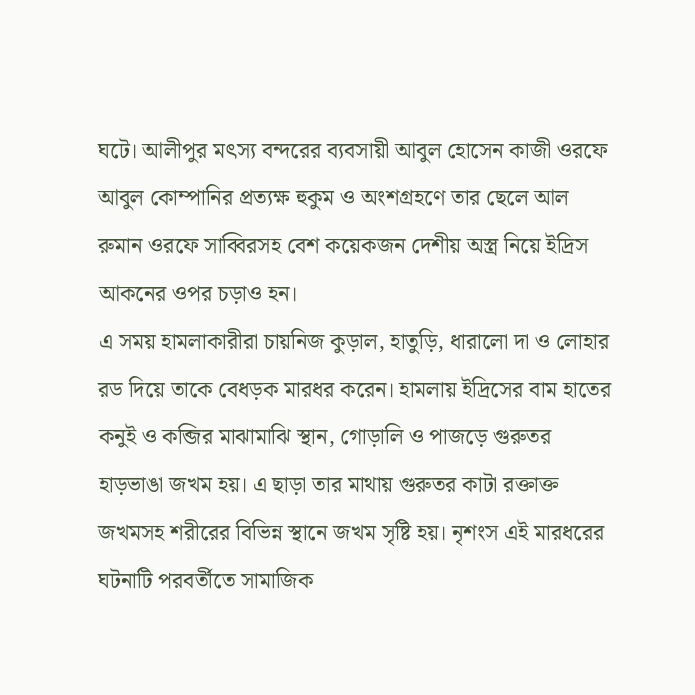ঘটে। আলীপুর মৎস্য বন্দরের ব্যবসায়ী আবুল হোসেন কাজী ওরফে আবুল কোম্পানির প্রত্যক্ষ হুকুম ও অংশগ্রহণে তার ছেলে আল রুমান ওরফে সাব্বিরসহ বেশ কয়েকজন দেশীয় অস্ত্র নিয়ে ইদ্রিস আকনের ওপর চড়াও হন।
এ সময় হামলাকারীরা চায়নিজ কুড়াল, হাতুড়ি, ধারালো দা ও লোহার রড দিয়ে তাকে বেধড়ক মারধর করেন। হামলায় ইদ্রিসের বাম হাতের কনুই ও কব্জির মাঝামাঝি স্থান, গোড়ালি ও পাজড়ে গুরুতর হাড়ভাঙা জখম হয়। এ ছাড়া তার মাথায় গুরুতর কাটা রক্তাক্ত জখমসহ শরীরের বিভিন্ন স্থানে জখম সৃষ্টি হয়। নৃশংস এই মারধরের ঘটনাটি পরবর্তীতে সামাজিক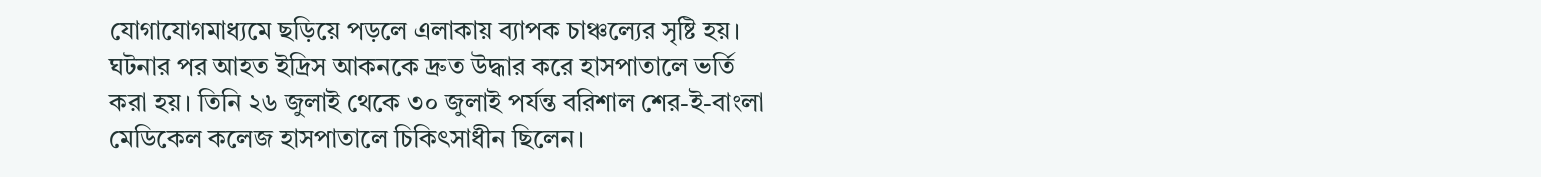যোগাযোগমাধ্যমে ছড়িয়ে পড়লে এলাকায় ব্যাপক চাঞ্চল্যের সৃষ্টি হয়।
ঘটনার পর আহত ইদ্রিস আকনকে দ্রুত উদ্ধার করে হাসপাতালে ভর্তি করা হয়। তিনি ২৬ জুলাই থেকে ৩০ জুলাই পর্যন্ত বরিশাল শের-ই-বাংলা মেডিকেল কলেজ হাসপাতালে চিকিৎসাধীন ছিলেন।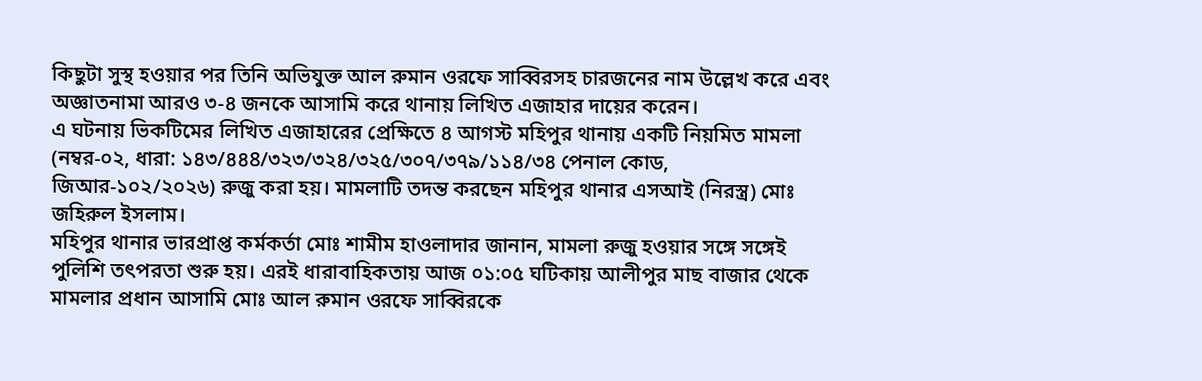কিছুটা সুস্থ হওয়ার পর তিনি অভিযুক্ত আল রুমান ওরফে সাব্বিরসহ চারজনের নাম উল্লেখ করে এবং অজ্ঞাতনামা আরও ৩-৪ জনকে আসামি করে থানায় লিখিত এজাহার দায়ের করেন।
এ ঘটনায় ভিকটিমের লিখিত এজাহারের প্রেক্ষিতে ৪ আগস্ট মহিপুর থানায় একটি নিয়মিত মামলা (নম্বর-০২, ধারা: ১৪৩/৪৪8/৩২৩/৩২৪/৩২৫/৩০৭/৩৭৯/১১৪/৩৪ পেনাল কোড, জিআর-১০২/২০২৬) রুজু করা হয়। মামলাটি তদন্ত করছেন মহিপুর থানার এসআই (নিরস্ত্র) মোঃ জহিরুল ইসলাম।
মহিপুর থানার ভারপ্রাপ্ত কর্মকর্তা মোঃ শামীম হাওলাদার জানান, মামলা রুজু হওয়ার সঙ্গে সঙ্গেই পুলিশি তৎপরতা শুরু হয়। এরই ধারাবাহিকতায় আজ ০১:০৫ ঘটিকায় আলীপুর মাছ বাজার থেকে মামলার প্রধান আসামি মোঃ আল রুমান ওরফে সাব্বিরকে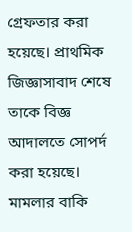গ্রেফতার করা হয়েছে। প্রাথমিক জিজ্ঞাসাবাদ শেষে তাকে বিজ্ঞ আদালতে সোপর্দ করা হয়েছে। মামলার বাকি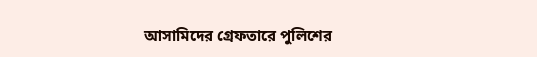আসামিদের গ্রেফতারে পুলিশের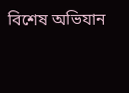বিশেষ অভিযান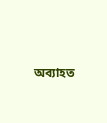অব্যাহত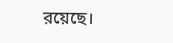রয়েছে।